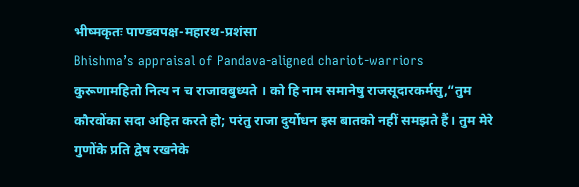भीष्मकृतः पाण्डवपक्ष-महारथ-प्रशंसा
Bhishma’s appraisal of Pandava-aligned chariot-warriors
कुरूणामहितो नित्य न च राजावबुध्यते । को हि नाम समानेषु राजसूदारकर्मसु,“तुम कौरवोंका सदा अहित करते हो; परंतु राजा दुर्योधन इस बातको नहीं समझते हैं। तुम मेरे गुणोंके प्रति द्वेष रखनेके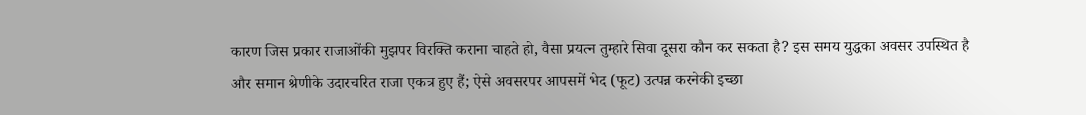कारण जिस प्रकार राजाओंकी मुझपर विरक्ति कराना चाहते हो, वैसा प्रयत्न तुम्हारे सिवा दूसरा कौन कर सकता है? इस समय युद्धका अवसर उपस्थित है और समान श्रेणीके उदारचरित राजा एकत्र हुए हैं; ऐसे अवसरपर आपसमें भेद (फूट) उत्पन्न करनेकी इच्छा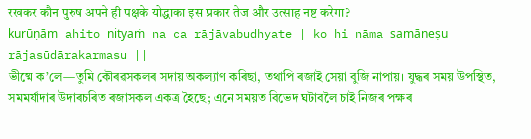रखकर कौन पुरुष अपने ही पक्षके योद्धाका इस प्रकार तेज और उत्साह नष्ट करेगा?
kurūṇām ahito nityaṁ na ca rājāvabudhyate | ko hi nāma samāneṣu rājasūdārakarmasu ||
ভীষ্মে ক’লে—তুমি কৌৰৱসকলৰ সদায় অকল্যাণ কৰিছা, তথাপি ৰজাই সেয়া বুজি নাপায়। যুদ্ধৰ সময় উপস্থিত, সমমৰ্যাদাৰ উদাৰচৰিত ৰজাসকল একত্ৰ হৈছে; এনে সময়ত বিভেদ ঘটাবলৈ চাই নিজৰ পক্ষৰ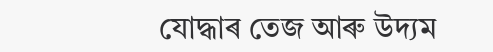যোদ্ধাৰ তেজ আৰু উদ্যম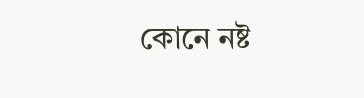কোনে নষ্ট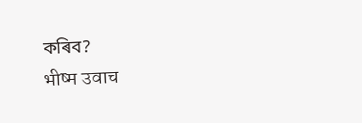কৰিব?
भीष्म उवाच